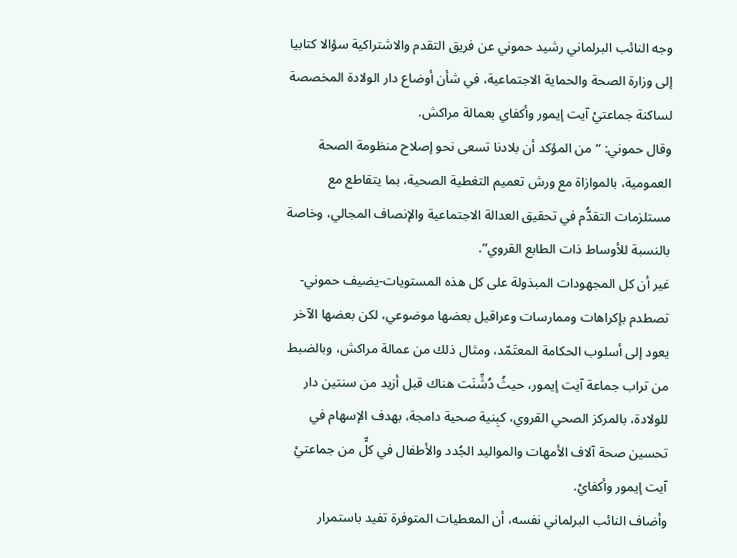وجه النائب البرلماني رشيد حموني عن فريق التقدم والاشتراكية سؤالا كتابيا إلى وزارة الصحة والحماية الاجتماعية، في شأن أوضاع دار الولادة المخصصة لساكنة جماعتيْ آيت إيمور وأكفاي بعمالة مراكش.
وقال حموني: “من المؤكد أن بلادنا تسعى نحو إصلاح منظومة الصحة العمومية، بالموازاة مع ورش تعميم التغطية الصحية، بما يتقاطع مع مستلزمات التقدُّم في تحقيق العدالة الاجتماعية والإنصاف المجالي، وخاصة بالنسبة للأوساط ذات الطابع القروي”.
غير أن كل المجهودات المبذولة على كل هذه المستويات-يضيف حموني- تصطدم بإكراهات وممارسات وعراقيل بعضها موضوعي، لكن بعضها الآخر يعود إلى أسلوب الحكامة المعتَمّد، ومثال ذلك من عمالة مراكش، وبالضبط من تراب جماعة آيت إيمور، حيثُ دُشِّنَت هناك قبل أزيد من سنتين دار للولادة، بالمركز الصحي القروي، كبِنية صحية دامجة، بهدف الإسهام في تحسين صحة آلاف الأمهات والمواليد الجُدد والأطفال في كلٍّ من جماعتيْ آيت إيمور وأكفايْ.
وأضاف النائب البرلماني نفسه، أن المعطيات المتوفرة تفيد باستمرار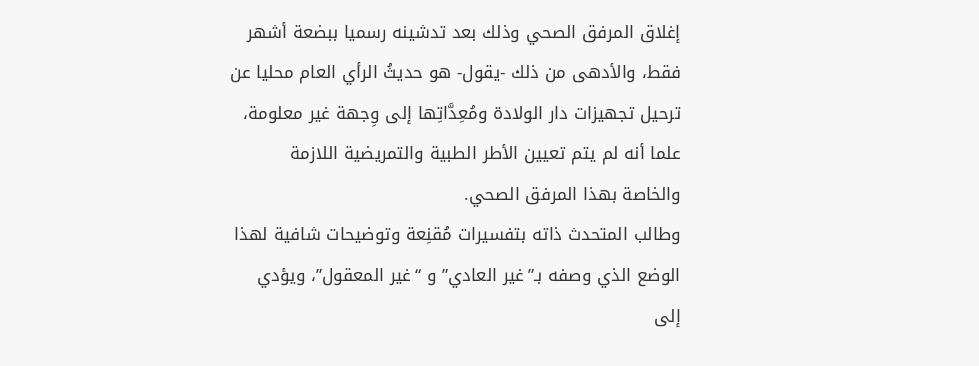إغلاق المرفق الصحي وذلك بعد تدشينه رسميا ببضعة أشهر فقط، والأدهى من ذلك -يقول- هو حديثُ الرأي العام محليا عن ترحيل تجهيزات دار الولادة ومُعِدَّاتِها إلى وِجهة غير معلومة، علما أنه لم يتم تعيين الأطر الطبية والتمريضية اللازمة والخاصة بهذا المرفق الصحي.
وطالب المتحدث ذاته بتفسيرات مُقنِعة وتوضيحات شافية لهذا الوضع الذي وصفه بـ”غير العادي” و “غير المعقول”، ويؤدي إلى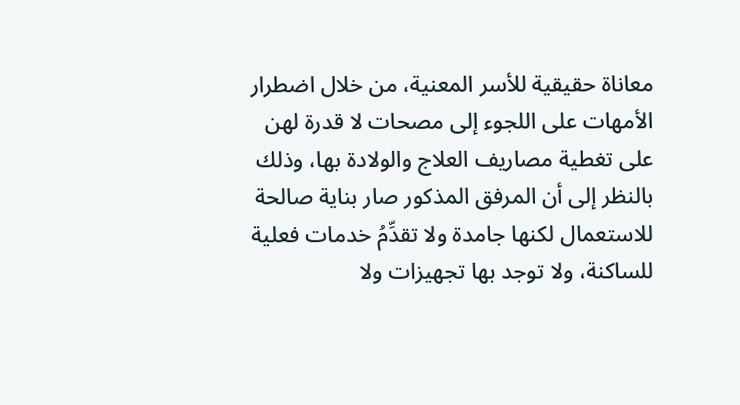معاناة حقيقية للأسر المعنية، من خلال اضطرار الأمهات على اللجوء إلى مصحات لا قدرة لهن على تغطية مصاريف العلاج والولادة بها، وذلك بالنظر إلى أن المرفق المذكور صار بناية صالحة للاستعمال لكنها جامدة ولا تقدِّمُ خدمات فعلية للساكنة، ولا توجد بها تجهيزات ولا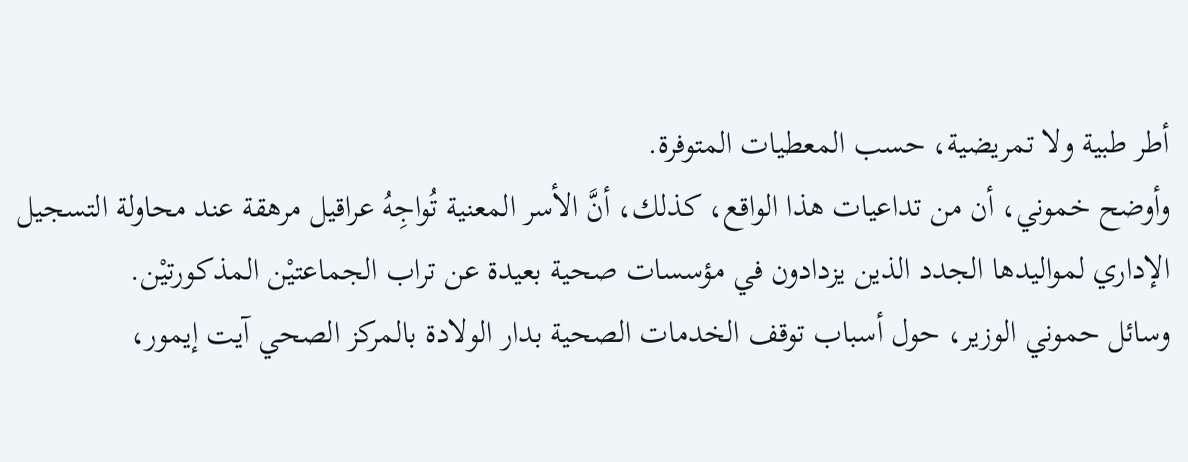أطر طبية ولا تمريضية، حسب المعطيات المتوفرة.
وأوضح خموني، أن من تداعيات هذا الواقع، كذلك، أنَّ الأسر المعنية تُواجِهُ عراقيل مرهقة عند محاولة التسجيل الإداري لمواليدها الجدد الذين يزدادون في مؤسسات صحية بعيدة عن تراب الجماعتيْن المذكورتيْن.
وسائل حموني الوزير، حول أسباب توقف الخدمات الصحية بدار الولادة بالمركز الصحي آيت إيمور،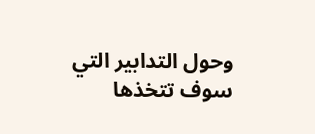وحول التدابير التي سوف تتخذها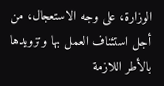الوزارة، على وجه الاستعجال، من أجل استئناف العمل بها وتزويدها بالأطر اللازمة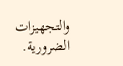والتجهيزات الضرورية.